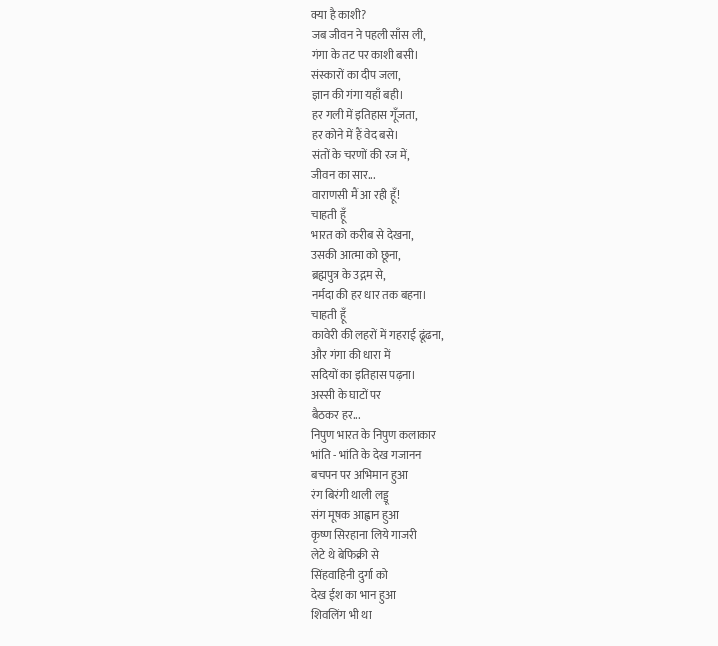क्या है काशी?
जब जीवन ने पहली साँस ली,
गंगा के तट पर काशी बसी।
संस्कारों का दीप जला,
ज्ञान की गंगा यहाँ बही।
हर गली में इतिहास गूँजता,
हर कोने में हैं वेद बसे।
संतों के चरणों की रज में,
जीवन का सार...
वाराणसी मैं आ रही हूँ!
चाहती हूँ
भारत को करीब से देखना,
उसकी आत्मा को छूना,
ब्रह्मपुत्र के उद्गम से,
नर्मदा की हर धार तक बहना।
चाहती हूँ
कावेरी की लहरों में गहराई ढूंढना,
और गंगा की धारा में
सदियों का इतिहास पढ़ना।
अस्सी के घाटों पर
बैठकर हर...
निपुण भारत के निपुण कलाकार
भांति - भांति के देख गजानन
बचपन पर अभिमान हुआ
रंग बिरंगी थाली लड्डू
संग मूषक आह्वान हुआ
कृष्ण सिरहाना लिये गाजरी
लेटे थे बेफिक्री से
सिंहवाहिनी दुर्गा को
देख ईश का भान हुआ
शिवलिंग भी था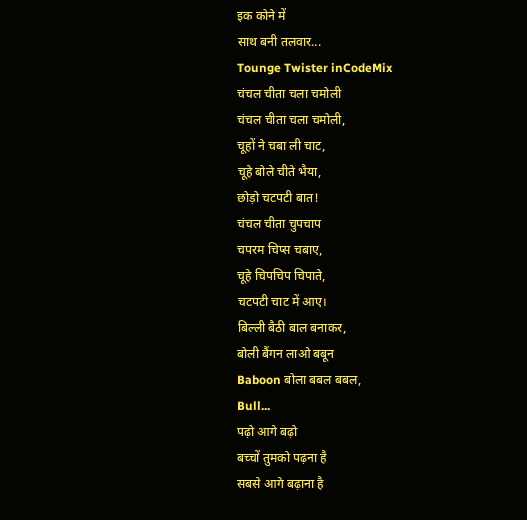इक कोने में
साथ बनी तलवार...
Tounge Twister inCodeMix
चंचल चीता चला चमोली
चंचल चीता चला चमोली,
चूहों ने चबा ली चाट,
चूहे बोले चीते भैया,
छोड़ो चटपटी बात!
चंचल चीता चुपचाप
चपरम चिप्स चबाए,
चूहे चिपचिप चिपाते,
चटपटी चाट में आए।
बिल्ली बैठी बाल बनाकर,
बोली बैंगन लाओ बबून
Baboon बोला बबल बबल,
Bull...
पढ़ो आगे बढ़ो
बच्चों तुमको पढ़ना है
सबसे आगे बढ़ाना है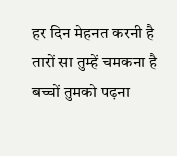हर दिन मेहनत करनी है
तारों सा तुम्हें चमकना है
बच्चों तुमको पढ़ना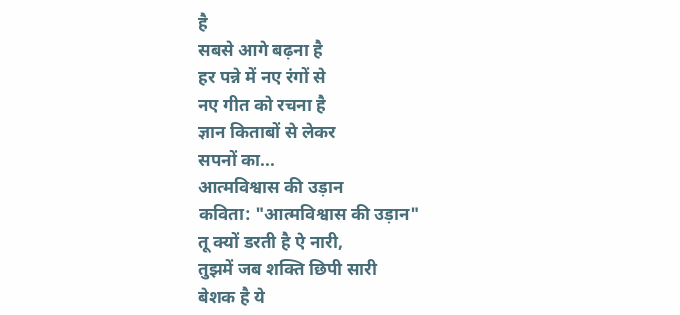है
सबसे आगे बढ़ना है
हर पन्ने में नए रंगों से
नए गीत को रचना है
ज्ञान किताबों से लेकर
सपनों का...
आत्मविश्वास की उड़ान
कविता: "आत्मविश्वास की उड़ान"
तू क्यों डरती है ऐ नारी,
तुझमें जब शक्ति छिपी सारी
बेशक है ये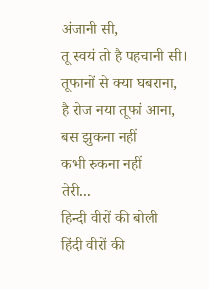अंजानी सी,
तू स्वयं तो है पहचानी सी।
तूफानों से क्या घबराना,
है रोज नया तूफां आना,
बस झुकना नहीं
कभी रुकना नहीं
तेरी...
हिन्दी वीरों की बोली
हिंदी वीरों की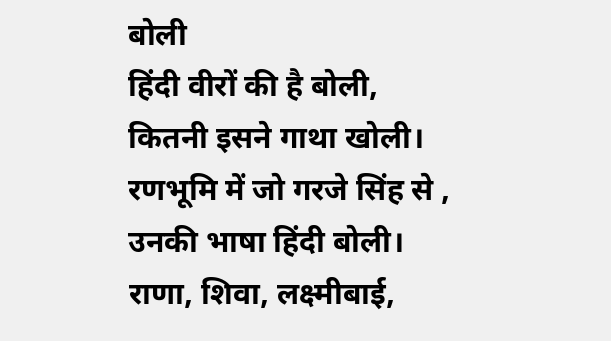बोली
हिंदी वीरों की है बोली,
कितनी इसने गाथा खोली।
रणभूमि में जो गरजे सिंह से ,
उनकी भाषा हिंदी बोली।
राणा, शिवा, लक्ष्मीबाई,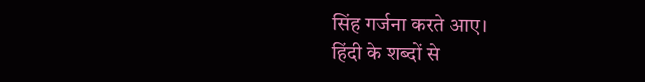सिंह गर्जना करते आए।
हिंदी के शब्दों से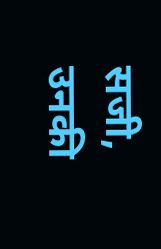सजी,
उनकी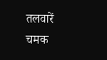तलवारें चमक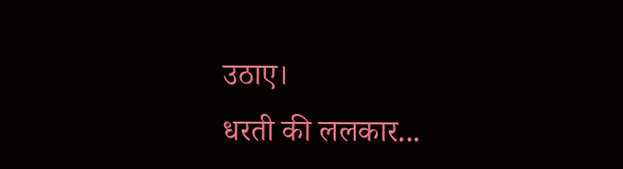उठाए।
धरती की ललकार...